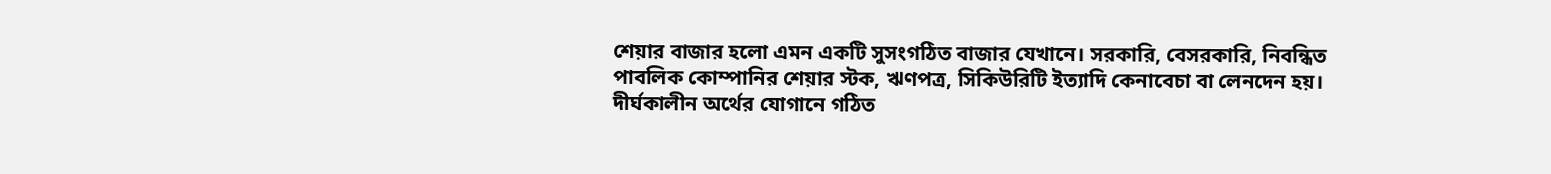শেয়ার বাজার হলো এমন একটি সুসংগঠিত বাজার যেখানে। সরকারি, বেসরকারি, নিবন্ধিত পাবলিক কোম্পানির শেয়ার স্টক, ঋণপত্র, সিকিউরিটি ইত্যাদি কেনাবেচা বা লেনদেন হয়।
দীর্ঘকালীন অর্থের যোগানে গঠিত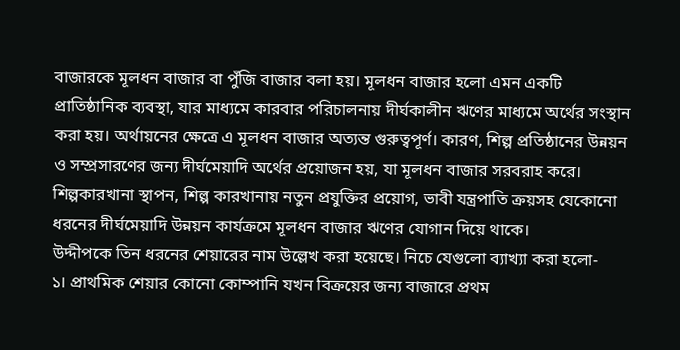বাজারকে মূলধন বাজার বা পুঁজি বাজার বলা হয়। মূলধন বাজার হলো এমন একটি প্রাতিষ্ঠানিক ব্যবস্থা, যার মাধ্যমে কারবার পরিচালনায় দীর্ঘকালীন ঋণের মাধ্যমে অর্থের সংস্থান করা হয়। অর্থায়নের ক্ষেত্রে এ মূলধন বাজার অত্যন্ত গুরুত্বপূর্ণ। কারণ, শিল্প প্রতিষ্ঠানের উন্নয়ন ও সম্প্রসারণের জন্য দীর্ঘমেয়াদি অর্থের প্রয়োজন হয়, যা মূলধন বাজার সরবরাহ করে। শিল্পকারখানা স্থাপন, শিল্প কারখানায় নতুন প্রযুক্তির প্রয়োগ, ভাবী যন্ত্রপাতি ক্রয়সহ যেকোনো ধরনের দীর্ঘমেয়াদি উন্নয়ন কার্যক্রমে মূলধন বাজার ঋণের যোগান দিয়ে থাকে।
উদ্দীপকে তিন ধরনের শেয়ারের নাম উল্লেখ করা হয়েছে। নিচে যেগুলো ব্যাখ্যা করা হলো-
১। প্রাথমিক শেয়ার কোনো কোম্পানি যখন বিক্রয়ের জন্য বাজারে প্রথম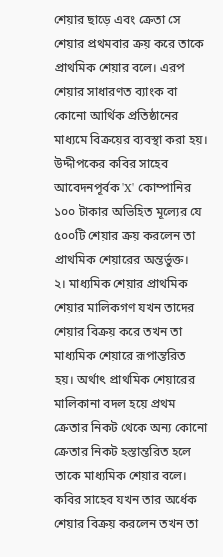শেয়ার ছাড়ে এবং ক্রেতা সে শেয়ার প্রথমবার ক্রয় করে তাকে প্রাথমিক শেয়ার বলে। এরপ শেয়ার সাধারণত ব্যাংক বা কোনো আর্থিক প্রতিষ্ঠানের মাধ্যমে বিক্রয়ের ব্যবস্থা করা হয়। উদ্দীপকের কবির সাহেব আবেদনপূর্বক 'X' কোম্পানির ১০০ টাকার অভিহিত মূল্যের যে ৫০০টি শেয়ার ক্রয় করলেন তা প্রাথমিক শেয়ারের অন্তর্ভুক্ত।
২। মাধ্যমিক শেয়ার প্রাথমিক শেয়ার মালিকগণ যখন তাদের শেয়ার বিক্রয় করে তখন তা মাধ্যমিক শেয়ারে রূপান্তরিত হয়। অর্থাৎ প্রাথমিক শেয়ারের মালিকানা বদল হয়ে প্রথম ক্রেতার নিকট থেকে অন্য কোনো ক্রেতার নিকট হস্তান্তরিত হলে তাকে মাধ্যমিক শেয়ার বলে। কবির সাহেব যখন তার অর্ধেক শেয়ার বিক্রয় করলেন তখন তা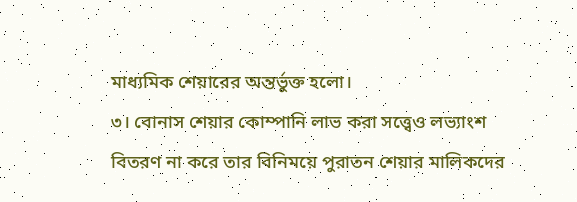মাধ্যমিক শেয়ারের অন্তর্ভুক্ত হলো।
৩। বোনাস শেয়ার কোম্পানি লাভ করা সত্ত্বেও লভ্যাংশ বিতরণ না করে তার বিনিময়ে পুরাতন শেয়ার মালিকদের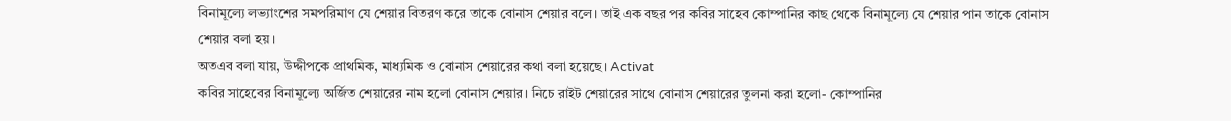বিনামূল্যে লভ্যাংশের সমপরিমাণ যে শেয়ার বিতরণ করে তাকে বোনাস শেয়ার বলে। তাই এক বছর পর কবির সাহেব কোম্পানির কাছ থেকে বিনামূল্যে যে শেয়ার পান তাকে বোনাস শেয়ার বলা হয়।
অতএব বলা যায়, উদ্দীপকে প্রাথমিক, মাধ্যমিক ও বোনাস শেয়ারের কথা বলা হয়েছে। Activat
কবির সাহেবের বিনামূল্যে অর্জিত শেয়ারের নাম হলো বোনাস শেয়ার। নিচে রাইট শেয়ারের সাথে বোনাস শেয়ারের তুলনা করা হলো- কোম্পানির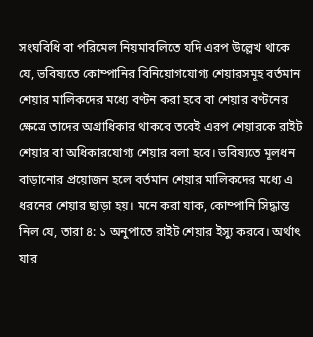সংঘবিধি বা পরিমেল নিয়মাবলিতে যদি এরপ উল্লেখ থাকে যে, ভবিষ্যতে কোম্পানির বিনিয়োগযোগ্য শেয়ারসমূহ বর্তমান শেয়ার মালিকদের মধ্যে বণ্টন করা হবে বা শেয়ার বণ্টনের ক্ষেত্রে তাদের অগ্রাধিকার থাকবে তবেই এরপ শেয়ারকে রাইট শেয়ার বা অধিকারযোগ্য শেয়ার বলা হবে। ভবিষ্যতে মূলধন বাড়ানোর প্রয়োজন হলে বর্তমান শেয়ার মালিকদের মধ্যে এ ধরনের শেয়ার ছাড়া হয়। মনে করা যাক, কোম্পানি সিদ্ধান্ত নিল যে, তারা ৪: ১ অনুপাতে রাইট শেয়ার ইস্যু করবে। অর্থাৎ যার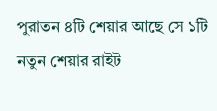পুরাতন ৪টি শেয়ার আছে সে ১টি নতুন শেয়ার রাইট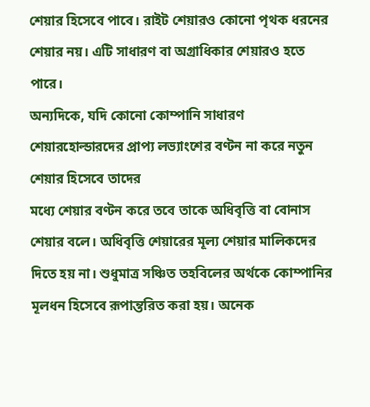শেয়ার হিসেবে পাবে। রাইট শেয়ারও কোনো পৃথক ধরনের শেয়ার নয়। এটি সাধারণ বা অগ্রাধিকার শেয়ারও হতে পারে।
অন্যদিকে, যদি কোনো কোম্পানি সাধারণ শেয়ারহোল্ডারদের প্রাপ্য লভ্যাংশের বণ্টন না করে নতুন শেয়ার হিসেবে তাদের
মধ্যে শেয়ার বণ্টন করে তবে তাকে অধিবৃত্তি বা বোনাস শেয়ার বলে। অধিবৃত্তি শেয়ারের মূল্য শেয়ার মালিকদের দিতে হয় না। শুধুমাত্র সঞ্চিত তহবিলের অর্থকে কোম্পানির মূলধন হিসেবে রূপান্তরিত করা হয়। অনেক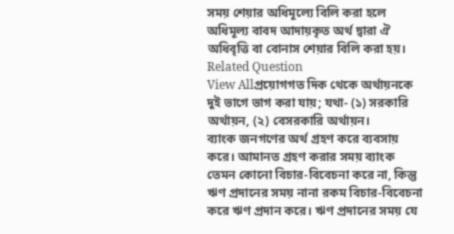সময় শেয়ার অধিমূল্যে বিলি করা হলে অধিমূল্য বাবদ আদায়কৃত অর্থ দ্বারা ঐ অধিবৃত্তি বা বোনাস শেয়ার বিলি করা হয়।
Related Question
View Allপ্রয়োগগত দিক থেকে অর্থায়নকে দুই ভাগে ভাগ করা যায়; যথা- (১) সরকারি অর্থায়ন, (২) বেসরকারি অর্থায়ন।
ব্যাংক জনগণের অর্থ গ্রহণ করে ব্যবসায় করে। আমানত গ্রহণ করার সময় ব্যাংক তেমন কোনো বিচার-বিবেচনা করে না, কিন্তু ঋণ প্রদানের সময় নানা রকম বিচার-বিবেচনা করে ঋণ প্রদান করে। ঋণ প্রদানের সময় যে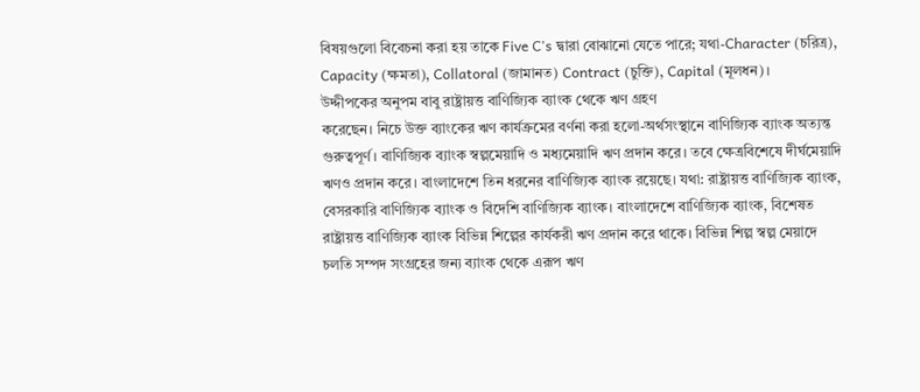বিষয়গুলো বিবেচনা করা হয় তাকে Five C's দ্বারা বোঝানো যেতে পারে; যথা-Character (চরিত্র), Capacity (ক্ষমতা), Collatoral (জামানত) Contract (চুক্তি), Capital (মূলধন)।
উদ্দীপকের অনুপম বাবু রাষ্ট্রায়ত্ত বাণিজ্যিক ব্যাংক থেকে ঋণ গ্রহণ
করেছেন। নিচে উক্ত ব্যাংকের ঋণ কার্যক্রমের বর্ণনা করা হলো-অর্থসংস্থানে বাণিজ্যিক ব্যাংক অত্যন্ত গুরুত্বপূর্ণ। বাণিজ্যিক ব্যাংক স্বল্পমেয়াদি ও মধ্যমেয়াদি ঋণ প্রদান করে। তবে ক্ষেত্রবিশেষে দীর্ঘমেয়াদি ঋণও প্রদান করে। বাংলাদেশে তিন ধরনের বাণিজ্যিক ব্যাংক রয়েছে। যথা: রাষ্ট্রায়ত্ত বাণিজ্যিক ব্যাংক, বেসরকারি বাণিজ্যিক ব্যাংক ও বিদেশি বাণিজ্যিক ব্যাংক। বাংলাদেশে বাণিজ্যিক ব্যাংক, বিশেষত রাষ্ট্রায়ত্ত বাণিজ্যিক ব্যাংক বিভিন্ন শিল্পের কার্যকরী ঋণ প্রদান করে থাকে। বিভিন্ন শিল্প স্বল্প মেয়াদে চলতি সম্পদ সংগ্রহের জন্য ব্যাংক থেকে এরূপ ঋণ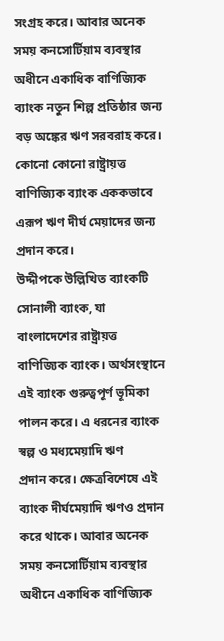সংগ্রহ করে। আবার অনেক সময় কনসোর্টিয়াম ব্যবস্থার অধীনে একাধিক বাণিজ্যিক ব্যাংক নতুন শিল্প প্রতিষ্ঠার জন্য বড় অঙ্কের ঋণ সরবরাহ করে।
কোনো কোনো রাষ্ট্রায়ত্ত বাণিজ্যিক ব্যাংক এককভাবে এরূপ ঋণ দীর্ঘ মেয়াদের জন্য প্রদান করে।
উদ্দীপকে উল্লিখিত ব্যাংকটি সোনালী ব্যাংক, যা বাংলাদেশের রাষ্ট্রায়ত্ত বাণিজ্যিক ব্যাংক। অর্থসংস্থানে এই ব্যাংক গুরুত্বপূর্ণ ভূমিকা পালন করে। এ ধরনের ব্যাংক স্বল্প ও মধ্যমেয়াদি ঋণ
প্রদান করে। ক্ষেত্রবিশেষে এই ব্যাংক দীর্ঘমেয়াদি ঋণও প্রদান করে থাকে। আবার অনেক সময় কনসোর্টিয়াম ব্যবস্থার অধীনে একাধিক বাণিজ্যিক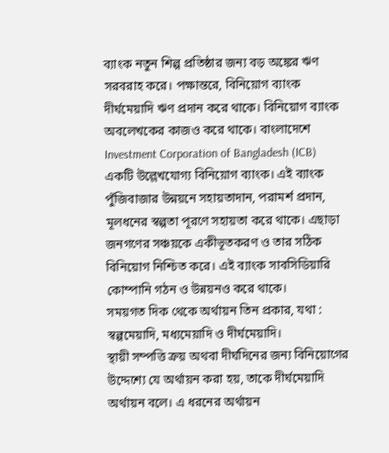ব্যাংক নতুন শিল্প প্রতিষ্ঠার জন্য বড় অঙ্কের ঋণ সরবরাহ করে। পক্ষান্তরে, বিনিয়োগ ব্যাংক দীর্ঘমেয়াদি ঋণ প্রদান করে থাকে। বিনিয়োগ ব্যাংক অবলেখকের কাজও করে থাকে। বাংলাদেশে Investment Corporation of Bangladesh (ICB) একটি উল্লেখযোগ্য বিনিয়োগ ব্যাংক। এই ব্যাংক পুঁজিবাজার উন্নয়নে সহায়তাদান, পরামর্শ প্রদান, মূলধনের স্বল্পতা পূরণে সহায়তা করে থাকে। এছাড়া জনগণের সঞ্চয়কে একীভূতকরণ ও তার সঠিক বিনিয়োগ নিশ্চিত করে। এই ব্যাংক সাবসিডিয়ারি কোম্পানি গঠন ও উন্নয়নও করে থাকে।
সময়গত দিক থেকে অর্থায়ন তিন প্রকার, যথা : স্বল্পমেয়াদি, মধ্যমেয়াদি ও দীর্ঘমেয়াদি।
স্থায়ী সম্পত্তি ক্রয় অথবা দীর্ঘদিনের জন্য বিনিয়োগের উদ্দেশ্যে যে অর্থায়ন করা হয়, তাকে দীর্ঘমেয়াদি অর্থায়ন বলে। এ ধরনের অর্থায়ন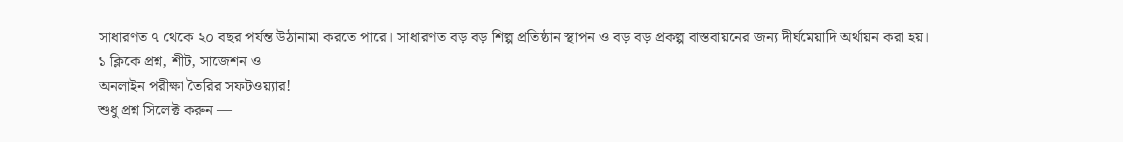সাধারণত ৭ থেকে ২০ বছর পর্যন্ত উঠানামা করতে পারে। সাধারণত বড় বড় শিল্প প্রতিষ্ঠান স্থাপন ও বড় বড় প্রকল্প বাস্তবায়নের জন্য দীর্ঘমেয়াদি অর্থায়ন করা হয়।
১ ক্লিকে প্রশ্ন, শীট, সাজেশন ও
অনলাইন পরীক্ষা তৈরির সফটওয়্যার!
শুধু প্রশ্ন সিলেক্ট করুন —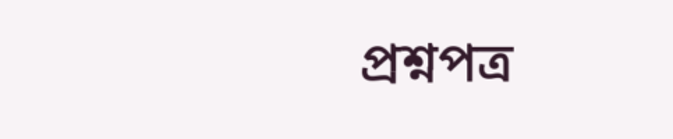প্রশ্নপত্র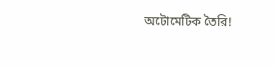অটোমেটিক তৈরি!